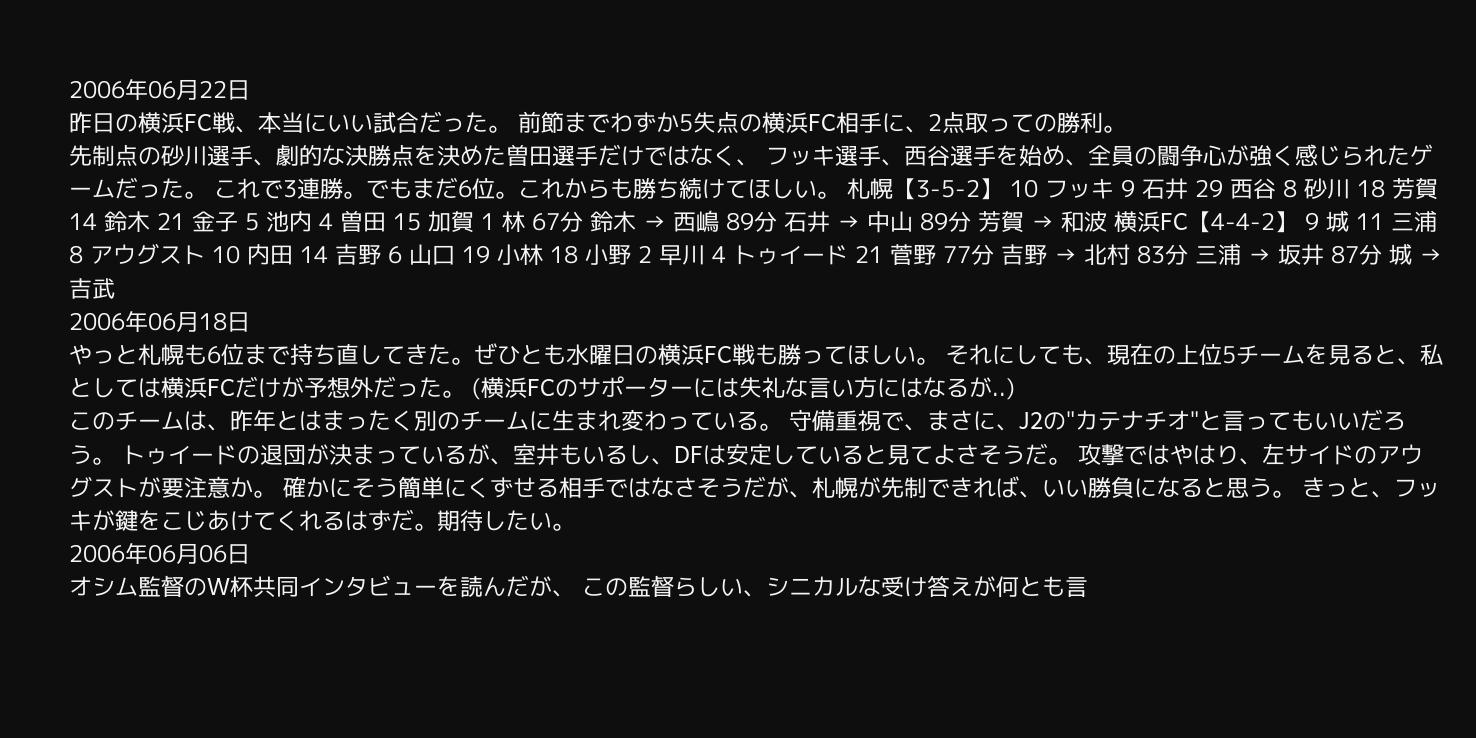2006年06月22日
昨日の横浜FC戦、本当にいい試合だった。 前節までわずか5失点の横浜FC相手に、2点取っての勝利。
先制点の砂川選手、劇的な決勝点を決めた曽田選手だけではなく、 フッキ選手、西谷選手を始め、全員の闘争心が強く感じられたゲームだった。 これで3連勝。でもまだ6位。これからも勝ち続けてほしい。 札幌【3-5-2】 10 フッキ 9 石井 29 西谷 8 砂川 18 芳賀 14 鈴木 21 金子 5 池内 4 曽田 15 加賀 1 林 67分 鈴木 → 西嶋 89分 石井 → 中山 89分 芳賀 → 和波 横浜FC【4-4-2】 9 城 11 三浦 8 アウグスト 10 内田 14 吉野 6 山口 19 小林 18 小野 2 早川 4 トゥイード 21 菅野 77分 吉野 → 北村 83分 三浦 → 坂井 87分 城 → 吉武
2006年06月18日
やっと札幌も6位まで持ち直してきた。ぜひとも水曜日の横浜FC戦も勝ってほしい。 それにしても、現在の上位5チームを見ると、私としては横浜FCだけが予想外だった。 (横浜FCのサポーターには失礼な言い方にはなるが..)
このチームは、昨年とはまったく別のチームに生まれ変わっている。 守備重視で、まさに、J2の"カテナチオ"と言ってもいいだろう。 トゥイードの退団が決まっているが、室井もいるし、DFは安定していると見てよさそうだ。 攻撃ではやはり、左サイドのアウグストが要注意か。 確かにそう簡単にくずせる相手ではなさそうだが、札幌が先制できれば、いい勝負になると思う。 きっと、フッキが鍵をこじあけてくれるはずだ。期待したい。
2006年06月06日
オシム監督のW杯共同インタビューを読んだが、 この監督らしい、シニカルな受け答えが何とも言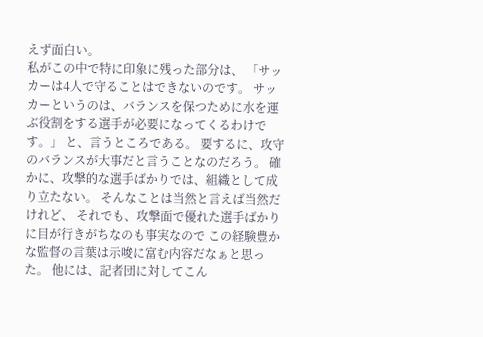えず面白い。
私がこの中で特に印象に残った部分は、 「サッカーは4人で守ることはできないのです。 サッカーというのは、バランスを保つために水を運ぶ役割をする選手が必要になってくるわけです。」 と、言うところである。 要するに、攻守のバランスが大事だと言うことなのだろう。 確かに、攻撃的な選手ばかりでは、組織として成り立たない。 そんなことは当然と言えば当然だけれど、 それでも、攻撃面で優れた選手ばかりに目が行きがちなのも事実なので この経験豊かな監督の言葉は示唆に富む内容だなぁと思った。 他には、記者団に対してこん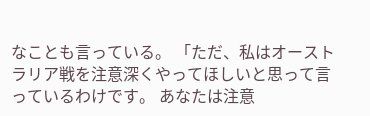なことも言っている。 「ただ、私はオーストラリア戦を注意深くやってほしいと思って言っているわけです。 あなたは注意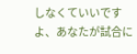しなくていいですよ、あなたが試合に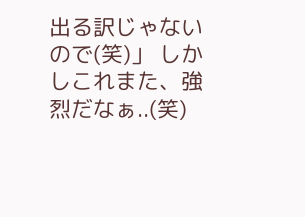出る訳じゃないので(笑)」 しかしこれまた、強烈だなぁ..(笑)